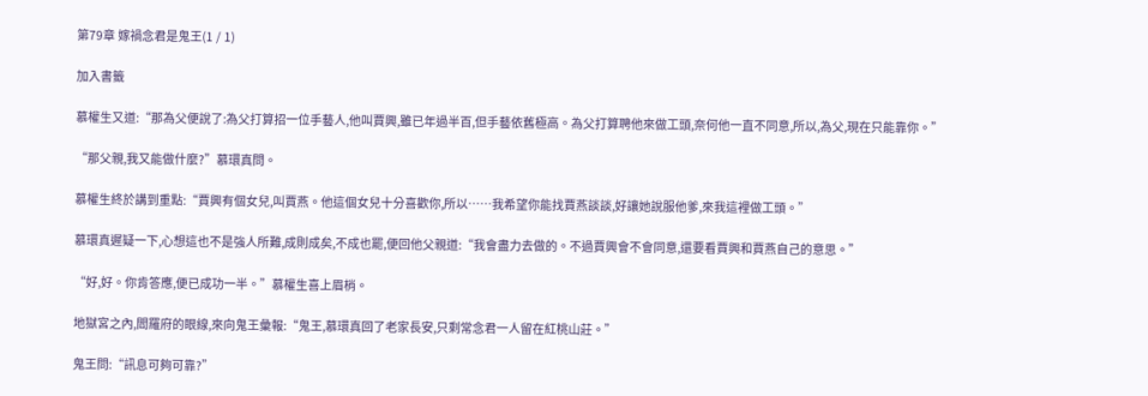第79章 嫁禍念君是鬼王(1 / 1)

加入書籤

慕權生又道:“那為父便說了:為父打算招一位手藝人,他叫賈興,雖已年過半百,但手藝依舊極高。為父打算聘他來做工頭,奈何他一直不同意,所以,為父,現在只能靠你。”

“那父親,我又能做什麼?”慕環真問。

慕權生終於講到重點:“賈興有個女兒,叫賈燕。他這個女兒十分喜歡你,所以……我希望你能找賈燕談談,好讓她說服他爹,來我這裡做工頭。”

慕環真遲疑一下,心想這也不是強人所難,成則成矣,不成也罷,便回他父親道:“我會盡力去做的。不過賈興會不會同意,還要看賈興和賈燕自己的意思。”

“好,好。你肯答應,便已成功一半。”慕權生喜上眉梢。

地獄宮之內,閻羅府的眼線,來向鬼王彙報:“鬼王,慕環真回了老家長安,只剩常念君一人留在紅桃山莊。”

鬼王問:“訊息可夠可靠?”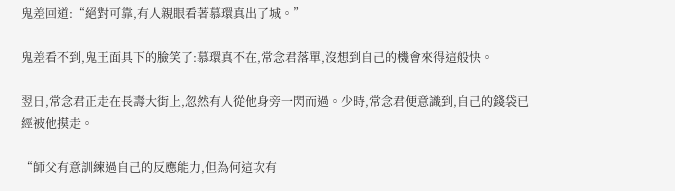鬼差回道:“絕對可靠,有人親眼看著慕環真出了城。”

鬼差看不到,鬼王面具下的臉笑了:慕環真不在,常念君落單,沒想到自己的機會來得這般快。

翌日,常念君正走在長壽大街上,忽然有人從他身旁一閃而過。少時,常念君便意識到,自己的錢袋已經被他摸走。

“師父有意訓練過自己的反應能力,但為何這次有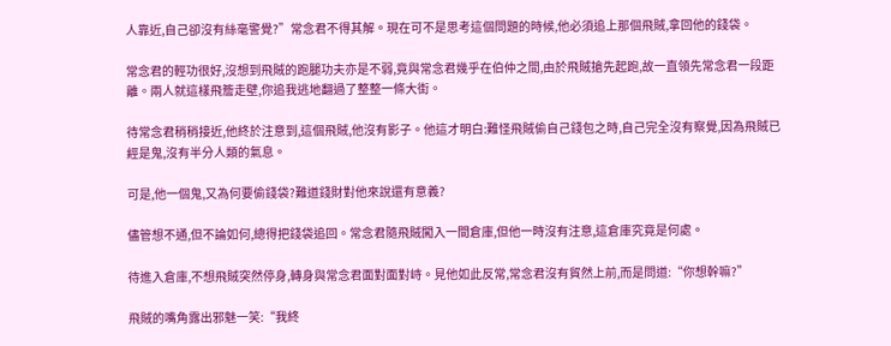人靠近,自己卻沒有絲毫警覺?”常念君不得其解。現在可不是思考這個問題的時候,他必須追上那個飛賊,拿回他的錢袋。

常念君的輕功很好,沒想到飛賊的跑腿功夫亦是不弱,竟與常念君幾乎在伯仲之間,由於飛賊搶先起跑,故一直領先常念君一段距離。兩人就這樣飛簷走壁,你追我逃地翻過了整整一條大街。

待常念君稍稍接近,他終於注意到,這個飛賊,他沒有影子。他這才明白:難怪飛賊偷自己錢包之時,自己完全沒有察覺,因為飛賊已經是鬼,沒有半分人類的氣息。

可是,他一個鬼,又為何要偷錢袋?難道錢財對他來說還有意義?

儘管想不通,但不論如何,總得把錢袋追回。常念君隨飛賊闖入一間倉庫,但他一時沒有注意,這倉庫究竟是何處。

待進入倉庫,不想飛賊突然停身,轉身與常念君面對面對峙。見他如此反常,常念君沒有貿然上前,而是問道:“你想幹嘛?”

飛賊的嘴角露出邪魅一笑:“我終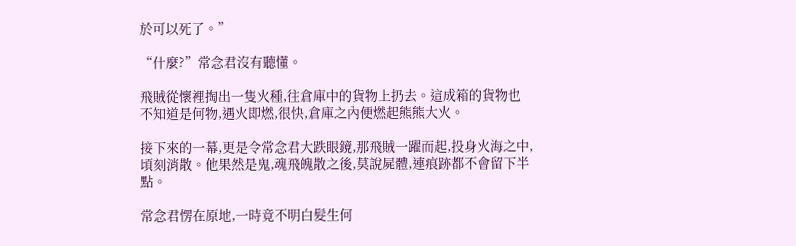於可以死了。”

“什麼?”常念君沒有聽懂。

飛賊從懷裡掏出一隻火種,往倉庫中的貨物上扔去。這成箱的貨物也不知道是何物,遇火即燃,很快,倉庫之內便燃起熊熊大火。

接下來的一幕,更是令常念君大跌眼鏡,那飛賊一躍而起,投身火海之中,頃刻消散。他果然是鬼,魂飛魄散之後,莫說屍體,連痕跡都不會留下半點。

常念君愣在原地,一時竟不明白髮生何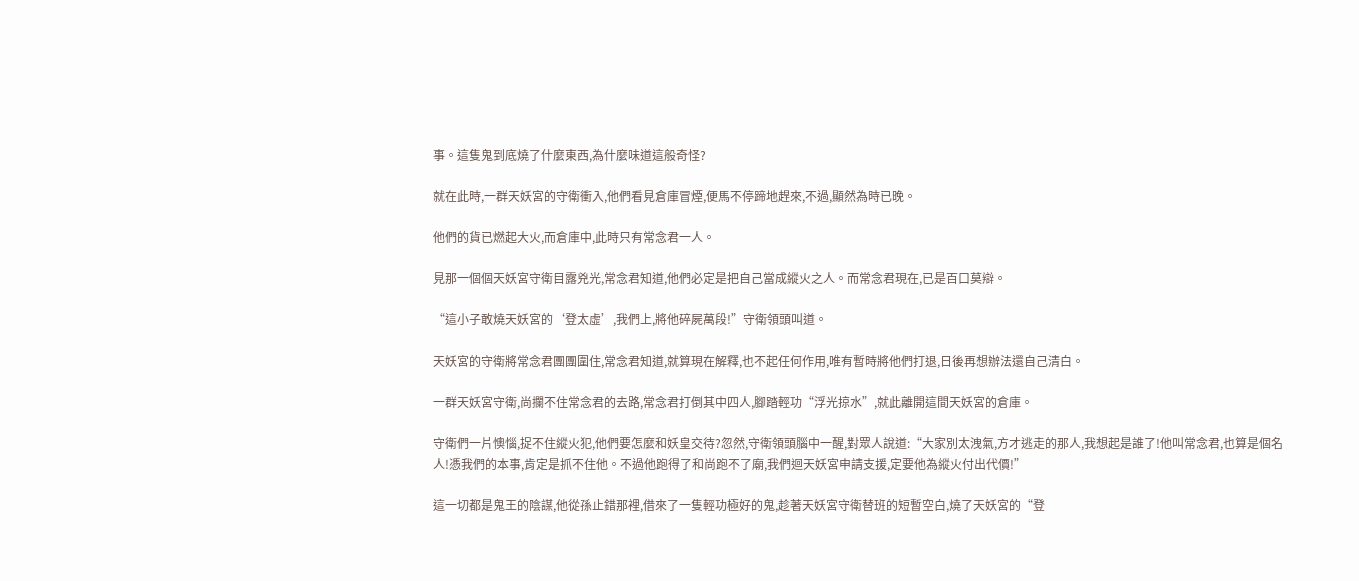事。這隻鬼到底燒了什麼東西,為什麼味道這般奇怪?

就在此時,一群天妖宮的守衛衝入,他們看見倉庫冒煙,便馬不停蹄地趕來,不過,顯然為時已晚。

他們的貨已燃起大火,而倉庫中,此時只有常念君一人。

見那一個個天妖宮守衛目露兇光,常念君知道,他們必定是把自己當成縱火之人。而常念君現在,已是百口莫辯。

“這小子敢燒天妖宮的‘登太虛’,我們上,將他碎屍萬段!”守衛領頭叫道。

天妖宮的守衛將常念君團團圍住,常念君知道,就算現在解釋,也不起任何作用,唯有暫時將他們打退,日後再想辦法還自己清白。

一群天妖宮守衛,尚攔不住常念君的去路,常念君打倒其中四人,腳踏輕功“浮光掠水”,就此離開這間天妖宮的倉庫。

守衛們一片懊惱,捉不住縱火犯,他們要怎麼和妖皇交待?忽然,守衛領頭腦中一醒,對眾人說道:“大家別太洩氣,方才逃走的那人,我想起是誰了!他叫常念君,也算是個名人!憑我們的本事,肯定是抓不住他。不過他跑得了和尚跑不了廟,我們迴天妖宮申請支援,定要他為縱火付出代價!”

這一切都是鬼王的陰謀,他從孫止錯那裡,借來了一隻輕功極好的鬼,趁著天妖宮守衛替班的短暫空白,燒了天妖宮的“登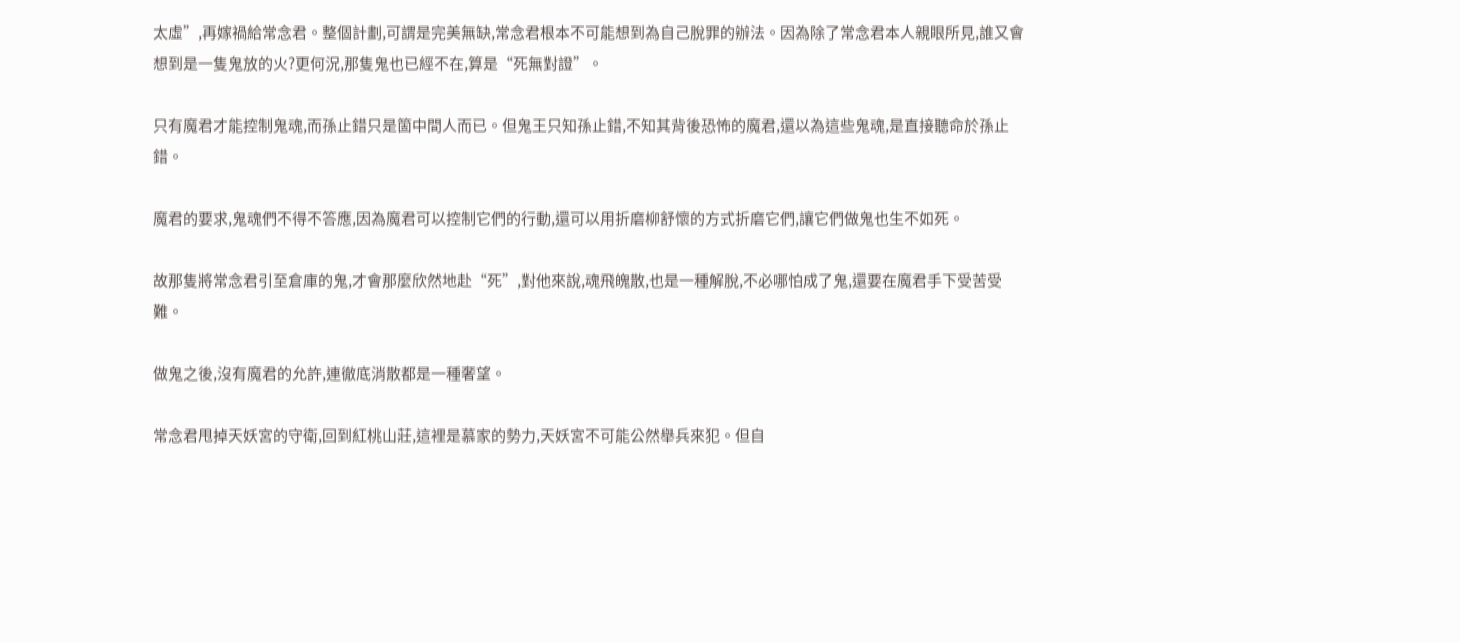太虛”,再嫁禍給常念君。整個計劃,可謂是完美無缺,常念君根本不可能想到為自己脫罪的辦法。因為除了常念君本人親眼所見,誰又會想到是一隻鬼放的火?更何況,那隻鬼也已經不在,算是“死無對證”。

只有魔君才能控制鬼魂,而孫止錯只是箇中間人而已。但鬼王只知孫止錯,不知其背後恐怖的魔君,還以為這些鬼魂,是直接聽命於孫止錯。

魔君的要求,鬼魂們不得不答應,因為魔君可以控制它們的行動,還可以用折磨柳舒懷的方式折磨它們,讓它們做鬼也生不如死。

故那隻將常念君引至倉庫的鬼,才會那麼欣然地赴“死”,對他來說,魂飛魄散,也是一種解脫,不必哪怕成了鬼,還要在魔君手下受苦受難。

做鬼之後,沒有魔君的允許,連徹底消散都是一種奢望。

常念君甩掉天妖宮的守衛,回到紅桃山莊,這裡是慕家的勢力,天妖宮不可能公然舉兵來犯。但自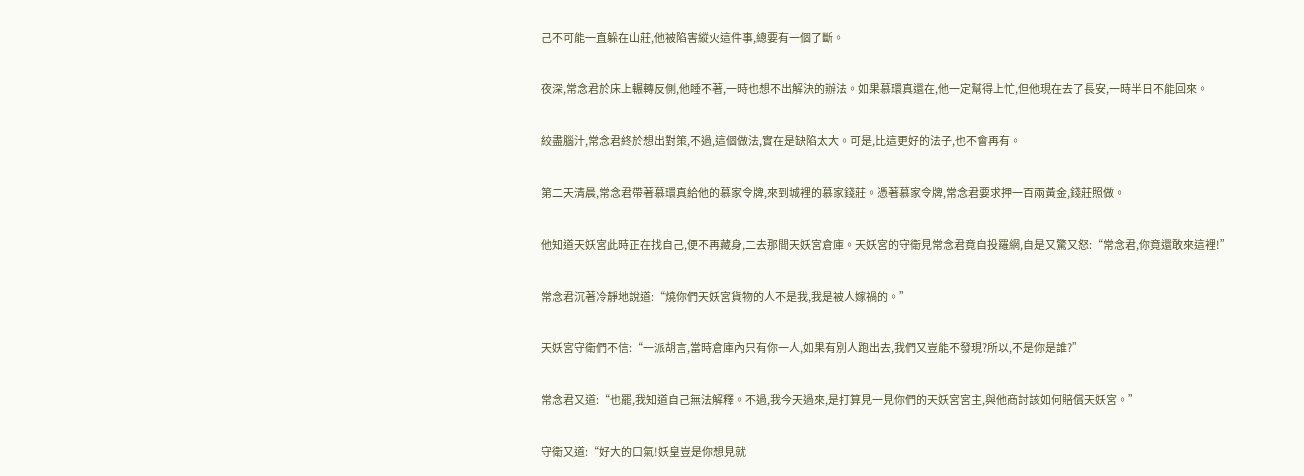己不可能一直躲在山莊,他被陷害縱火這件事,總要有一個了斷。

夜深,常念君於床上輾轉反側,他睡不著,一時也想不出解決的辦法。如果慕環真還在,他一定幫得上忙,但他現在去了長安,一時半日不能回來。

絞盡腦汁,常念君終於想出對策,不過,這個做法,實在是缺陷太大。可是,比這更好的法子,也不會再有。

第二天清晨,常念君帶著慕環真給他的慕家令牌,來到城裡的慕家錢莊。憑著慕家令牌,常念君要求押一百兩黃金,錢莊照做。

他知道天妖宮此時正在找自己,便不再藏身,二去那間天妖宮倉庫。天妖宮的守衛見常念君竟自投羅網,自是又驚又怒:“常念君,你竟還敢來這裡!”

常念君沉著冷靜地說道:“燒你們天妖宮貨物的人不是我,我是被人嫁禍的。”

天妖宮守衛們不信:“一派胡言,當時倉庫內只有你一人,如果有別人跑出去,我們又豈能不發現?所以,不是你是誰?”

常念君又道:“也罷,我知道自己無法解釋。不過,我今天過來,是打算見一見你們的天妖宮宮主,與他商討該如何賠償天妖宮。”

守衛又道:“好大的口氣!妖皇豈是你想見就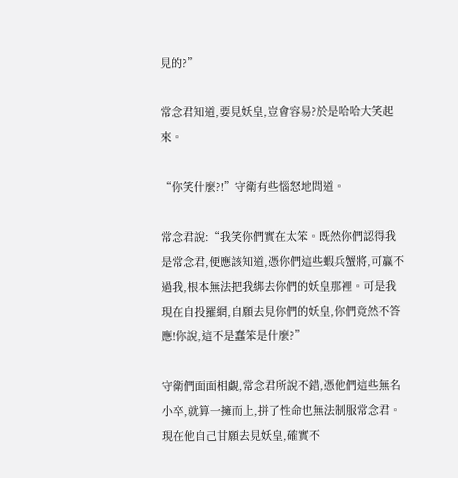見的?”

常念君知道,要見妖皇,豈會容易?於是哈哈大笑起來。

“你笑什麼?!”守衛有些惱怒地問道。

常念君說:“我笑你們實在太笨。既然你們認得我是常念君,便應該知道,憑你們這些蝦兵蟹將,可贏不過我,根本無法把我綁去你們的妖皇那裡。可是我現在自投羅網,自願去見你們的妖皇,你們竟然不答應!你說,這不是蠢笨是什麼?”

守衛們面面相覷,常念君所說不錯,憑他們這些無名小卒,就算一擁而上,拼了性命也無法制服常念君。現在他自己甘願去見妖皇,確實不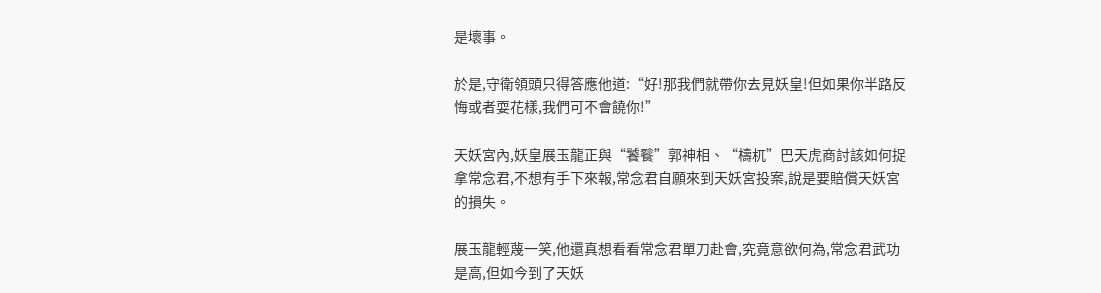是壞事。

於是,守衛領頭只得答應他道:“好!那我們就帶你去見妖皇!但如果你半路反悔或者耍花樣,我們可不會饒你!”

天妖宮內,妖皇展玉龍正與“饕餮”郭神相、“檮杌”巴天虎商討該如何捉拿常念君,不想有手下來報,常念君自願來到天妖宮投案,說是要賠償天妖宮的損失。

展玉龍輕蔑一笑,他還真想看看常念君單刀赴會,究竟意欲何為,常念君武功是高,但如今到了天妖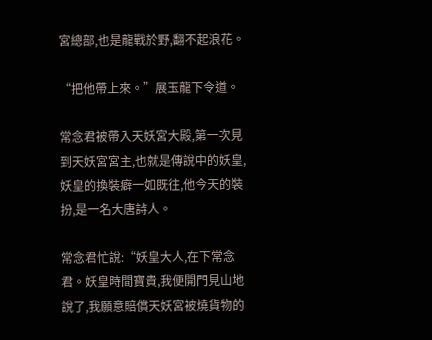宮總部,也是龍戰於野,翻不起浪花。

“把他帶上來。”展玉龍下令道。

常念君被帶入天妖宮大殿,第一次見到天妖宮宮主,也就是傳說中的妖皇,妖皇的換裝癖一如既往,他今天的裝扮,是一名大唐詩人。

常念君忙說:“妖皇大人,在下常念君。妖皇時間寶貴,我便開門見山地說了,我願意賠償天妖宮被燒貨物的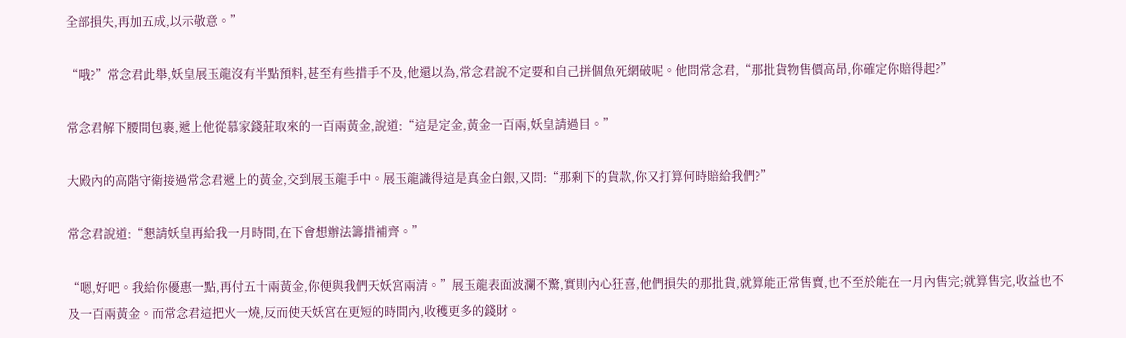全部損失,再加五成,以示敬意。”

“哦?”常念君此舉,妖皇展玉龍沒有半點預料,甚至有些措手不及,他還以為,常念君說不定要和自己拼個魚死網破呢。他問常念君,“那批貨物售價高昂,你確定你賠得起?”

常念君解下腰間包裹,遞上他從慕家錢莊取來的一百兩黃金,說道:“這是定金,黃金一百兩,妖皇請過目。”

大殿內的高階守衛接過常念君遞上的黃金,交到展玉龍手中。展玉龍識得這是真金白銀,又問:“那剩下的貨款,你又打算何時賠給我們?”

常念君說道:“懇請妖皇再給我一月時間,在下會想辦法籌措補齊。”

“嗯,好吧。我給你優惠一點,再付五十兩黃金,你便與我們天妖宮兩清。”展玉龍表面波瀾不驚,實則內心狂喜,他們損失的那批貨,就算能正常售賣,也不至於能在一月內售完;就算售完,收益也不及一百兩黃金。而常念君這把火一燒,反而使天妖宮在更短的時間內,收穫更多的錢財。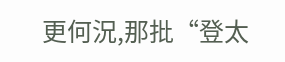更何況,那批“登太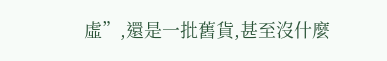虛”,還是一批舊貨,甚至沒什麼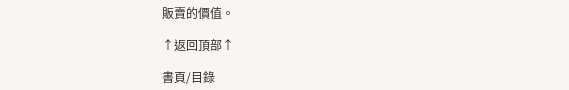販賣的價值。

↑返回頂部↑

書頁/目錄